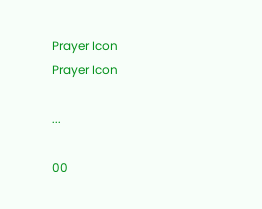Prayer Icon
Prayer Icon

...

00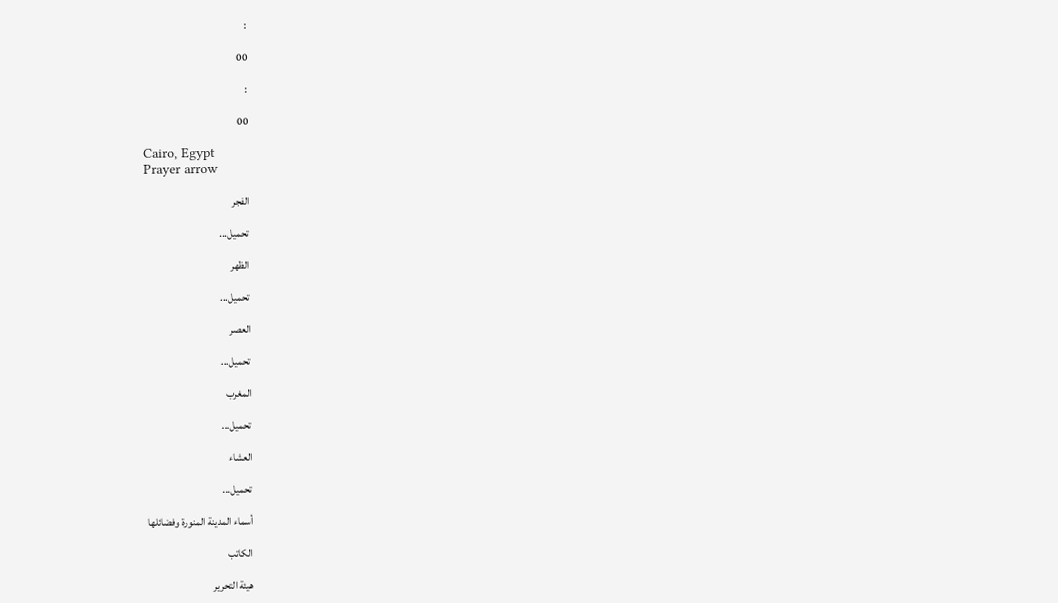:

00

:

00

Cairo, Egypt
Prayer arrow

الفجر

تحميل...

الظهر

تحميل...

العصر

تحميل...

المغرب

تحميل...

العشاء

تحميل...

أسماء المدينة المنورة وفضائلها

الكاتب

هيئة التحرير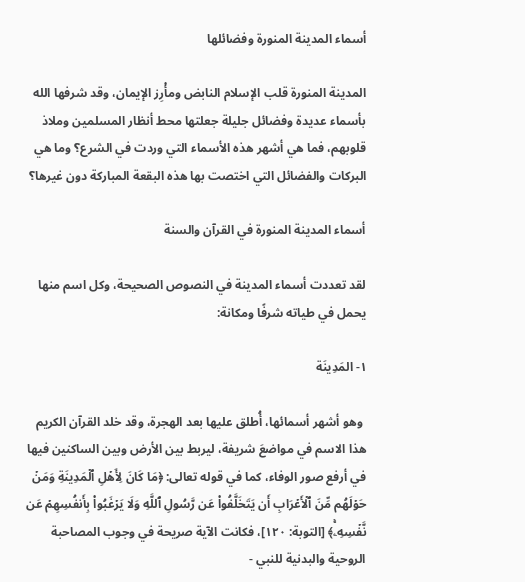أسماء المدينة المنورة وفضائلها

المدينة المنورة قلب الإسلام النابض ومأْرِز الإيمان، وقد شرفها الله بأسماء عديدة وفضائل جليلة جعلتها محط أنظار المسلمين وملاذ قلوبهم، فما هي أشهر هذه الأسماء التي وردت في الشرع؟ وما هي البركات والفضائل التي اختصت بها هذه البقعة المباركة دون غيرها؟

أسماء المدينة المنورة في القرآن والسنة

لقد تعددت أسماء المدينة في النصوص الصحيحة، وكل اسم منها يحمل في طياته شرفًا ومكانة:

١- المَدِينَة

 وهو أشهر أسمائها، أُطلق عليها بعد الهجرة، وقد خلد القرآن الكريم هذا الاسم في مواضعَ شريفة، ليربط بين الأرض وبين الساكنين فيها في أرفع صور الوفاء، كما في قوله تعالى: ﴿مَا كَانَ لِأَهۡلِ ٱلۡمَدِینَةِ وَمَنۡ حَوۡلَهُم مِّنَ ٱلۡأَعۡرَابِ أَن یَتَخَلَّفُوا۟ عَن رَّسُولِ ٱللَّهِ وَلَا یَرۡغَبُوا۟ بِأَنفُسِهِمۡ عَن نَّفۡسِهِۦۚ﴾ [التوبة: ١٢٠]، فكانت الآية صريحة في وجوب المصاحبة الروحية والبدنية للنبي -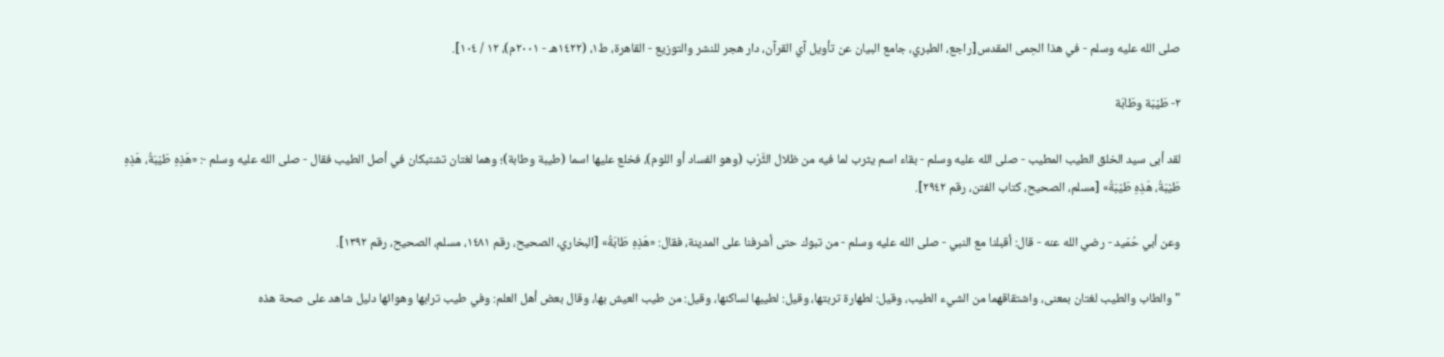صلى الله عليه وسلم - في هذا الحِمى المقدس[راجع، الطبري، جامع البيان عن تأويل آي القرآن، دار هجر للنشر والتوزيع - القاهرة، ط١، (١٤٢٢هـ - ٢٠٠١م)، ١٢ / ١٠٤].

٢- طَيْبَة وطَابَة

لقد أبى سيد الخلق الطيب المطيب - صلى الله عليه وسلم - بقاء اسم يثرب لما فيه من ظلال الثَّرْب (وهو الفساد أو اللوم)، فخلع عليها اسما (طيبة وطابة)؛ وهما لغتان تشتبكان في أصل الطيب فقال - صلى الله عليه وسلم -: «هَذِهِ طَيْبَةُ، هَذِهِ طَيْبَةُ، هَذِهِ طَيْبَةُ» [مسلم، الصحيح، كتاب الفتن، رقم ٢٩٤٢].

وعن أبي حُمَيد - رضي الله عنه - قال: أقبلنا مع النبي - صلى الله عليه وسلم - من تبوك حتى أشرفنا على المدينة، فقال: «هَذِهِ طَابَةُ» [البخاري، الصحيح، رقم ١٤٨١، مسلم، الصحيح، رقم ١٣٩٢].

"والطاب والطيب لغتان بمعنى، واشتقاقهما من الشيء الطيب، وقيل: لطهارة تربتها، وقيل: لطيبها لساكنها، وقيل: من طيب العيش بها، وقال بعض أهل العلم: وفي طيب ترابها وهوائها دليل شاهد على صحة هذه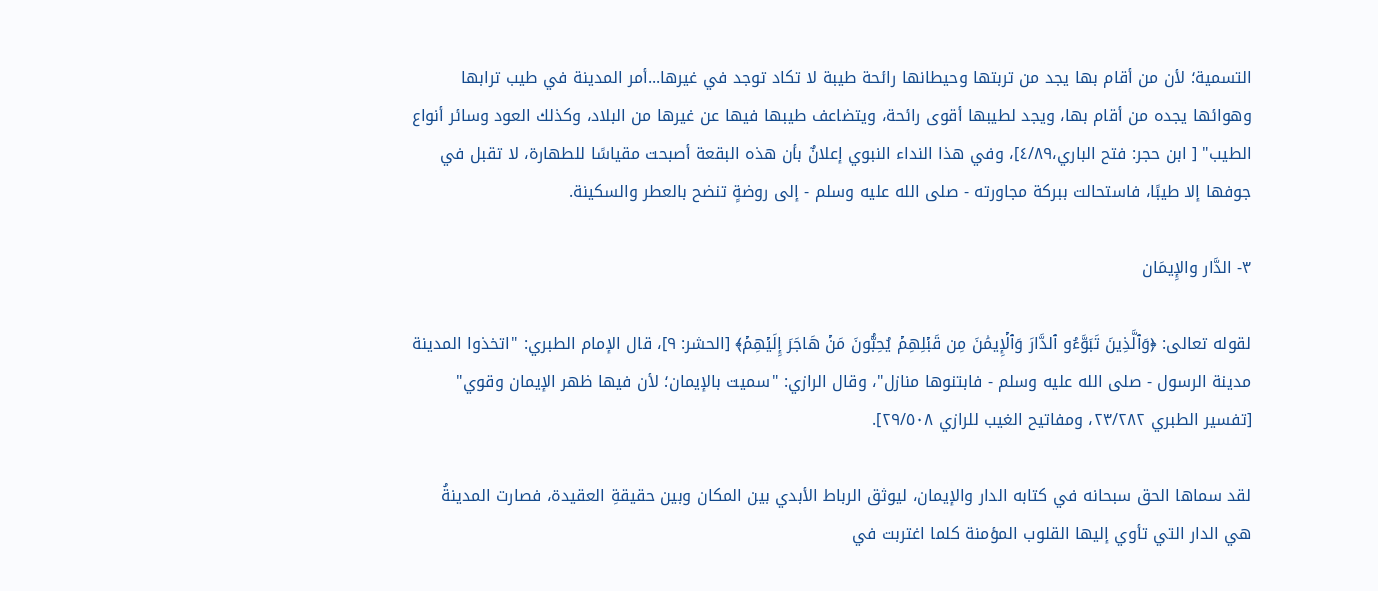التسمية؛ لأن من أقام بها يجد من تربتها وحيطانها رائحة طيبة لا تكاد توجد في غيرها...أمر المدينة في طيب ترابها وهوائها يجده من أقام بها، ويجد لطيبها أقوى رائحة، ويتضاعف طيبها فيها عن غيرها من البلاد، وكذلك العود وسائر أنواع الطيب" [ ابن حجر: فتح الباري،٤/٨٩]، وفي هذا النداء النبوي إعلانٌ بأن هذه البقعة أصبحت مقياسًا للطهارة، لا تقبل في جوفها إلا طيبًا، فاستحالت ببركة مجاورته - صلى الله عليه وسلم - إلى روضةٍ تنضح بالعطر والسكينة.

٣- الدَّار والإِيمَان

لقوله تعالى: ﴿وَٱلَّذِینَ تَبَوَّءُو ٱلدَّارَ وَٱلۡإِیمَٰنَ مِن قَبۡلِهِمۡ یُحِبُّونَ مَنۡ هَاجَرَ إِلَیۡهِمۡ﴾ [الحشر: ٩]، قال الإمام الطبري: "اتخذوا المدينة مدينة الرسول - صلى الله عليه وسلم - فابتنوها منازل"، وقال الرازي: "سميت بالإيمان؛ لأن فيها ظهر الإيمان وقوي" [تفسير الطبري ٢٣/٢٨٢، ومفاتيح الغيب للرازي ٢٩/٥٠٨].

لقد سماها الحق سبحانه في كتابه الدار والإيمان، ليوثق الرباط الأبدي بين المكان وبين حقيقةِ العقيدة، فصارت المدينةُ هي الدار التي تأوي إليها القلوب المؤمنة كلما اغتربت في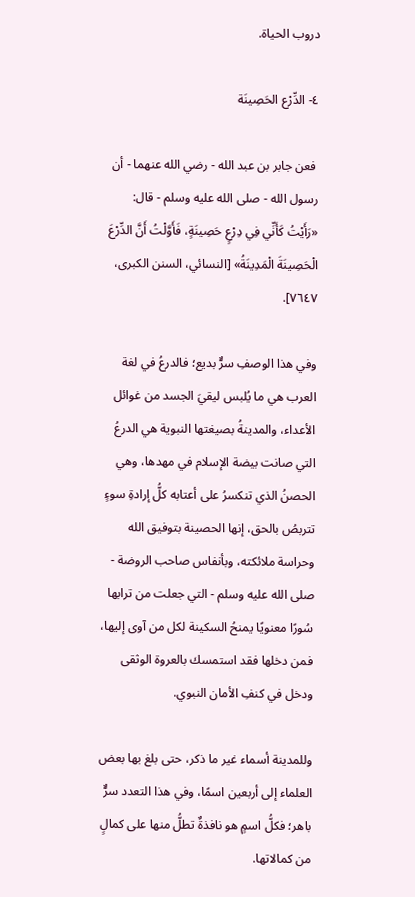دروب الحياة.

٤- الدِّرْع الحَصِينَة

 فعن جابر بن عبد الله - رضي الله عنهما - أن رسول الله - صلى الله عليه وسلم - قال: «رَأَيْتُ كَأَنِّي فِي دِرْعٍ حَصِينَةٍ، فَأَوَّلْتُ أَنَّ الدِّرْعَ الْحَصِينَةَ الْمَدِينَةُ» [النسائي، السنن الكبرى، ٧٦٤٧].

وفي هذا الوصفِ سرٌّ بديع؛ فالدرعُ في لغة العرب هي ما يُلبس ليقيَ الجسد من غوائل الأعداء، والمدينةُ بصيغتها النبوية هي الدرعُ التي صانت بيضة الإسلام في مهدها، وهي الحصنُ الذي تنكسرُ على أعتابه كلُّ إرادةِ سوءٍ تتربصُ بالحق، إنها الحصينة بتوفيق الله وحراسة ملائكته، وبأنفاس صاحب الروضة - صلى الله عليه وسلم - التي جعلت من ترابها سُورًا معنويًا يمنحُ السكينة لكل من آوى إليها، فمن دخلها فقد استمسك بالعروة الوثقى ودخل في كنفِ الأمان النبوي.

وللمدينة أسماء غير ما ذكر، حتى بلغ بها بعض العلماء إلى أربعين اسمًا، وفي هذا التعدد سرٌّ باهر؛ فكلُّ اسمٍ هو نافذةٌ تطلُّ منها على كمالٍ من كمالاتها.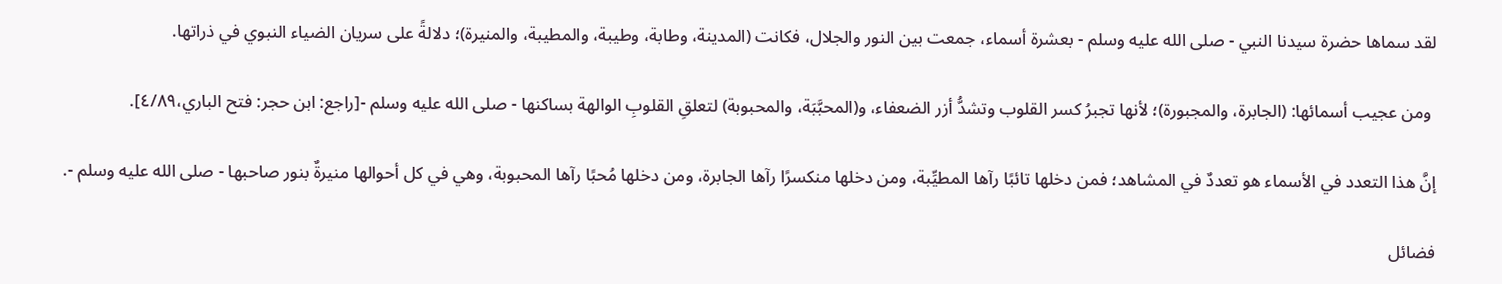لقد سماها حضرة سيدنا النبي - صلى الله عليه وسلم - بعشرة أسماء، جمعت بين النور والجلال، فكانت (المدينة، وطابة، وطيبة، والمطيبة، والمنيرة)؛ دلالةً على سريان الضياء النبوي في ذراتها.

 ومن عجيب أسمائها: (الجابرة، والمجبورة)؛ لأنها تجبرُ كسر القلوب وتشدُّ أزر الضعفاء، و(المحبَّبَة، والمحبوبة) لتعلقِ القلوبِ الوالهة بساكنها - صلى الله عليه وسلم -[راجع: ابن حجر: فتح الباري،٤/٨٩].

إنَّ هذا التعدد في الأسماء هو تعددٌ في المشاهد؛ فمن دخلها تائبًا رآها المطيِّبة، ومن دخلها منكسرًا رآها الجابرة، ومن دخلها مُحبًا رآها المحبوبة، وهي في كل أحوالها منيرةٌ بنور صاحبها - صلى الله عليه وسلم -.

فضائل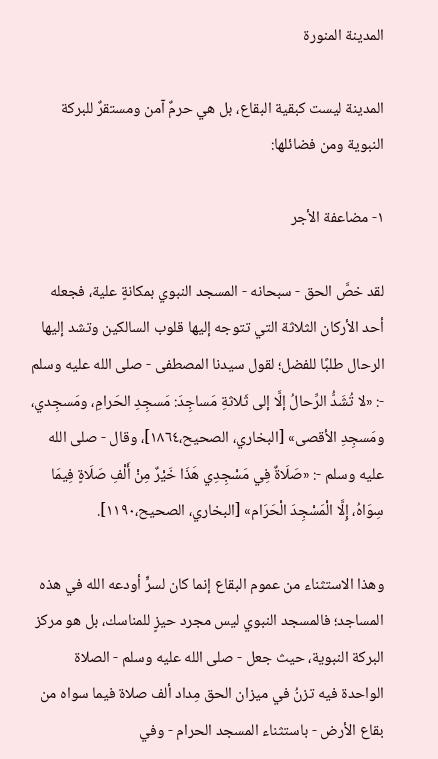المدينة المنورة

المدينة ليست كبقية البقاع، بل هي حرمٌ آمن ومستقرٌ للبركة النبوية ومن فضائلها:

١- مضاعفة الأجر

لقد خصَّ الحق - سبحانه - المسجد النبوي بمكانةٍ علية، فجعله أحد الأركان الثلاثة التي تتوجه إليها قلوب السالكين وتشد إليها الرحال طلبًا للفضل؛ لقول سيدنا المصطفى - صلى الله عليه وسلم -: «لا تُشَدُّ الرِّحالُ إلَّا إلى ثَلاثةِ مَساجِدَ: مَسجِدِ الحَرامِ، ومَسجِدي، ومَسجِدِ الأقصى» [البخاري، الصحيح،١٨٦٤]، وقال - صلى الله عليه وسلم -: «صَلَاةٌ فِي مَسْجِدِي هَذَا خَيْرٌ مِنْ أَلْفِ صَلَاةٍ فِيمَا سِوَاهُ، إِلَّا الْمَسْجِدَ الْحَرَام» [البخاري، الصحيح،١١٩٠].

وهذا الاستثناء من عموم البقاع إنما كان لسرٍّ أودعه الله في هذه المساجد؛ فالمسجد النبوي ليس مجرد حيزٍ للمناسك، بل هو مركز البركة النبوية، حيث جعل - صلى الله عليه وسلم - الصلاة الواحدة فيه تزنُ في ميزان الحق مِداد ألف صلاة فيما سواه من بقاع الأرض - باستثناء المسجد الحرام - وفي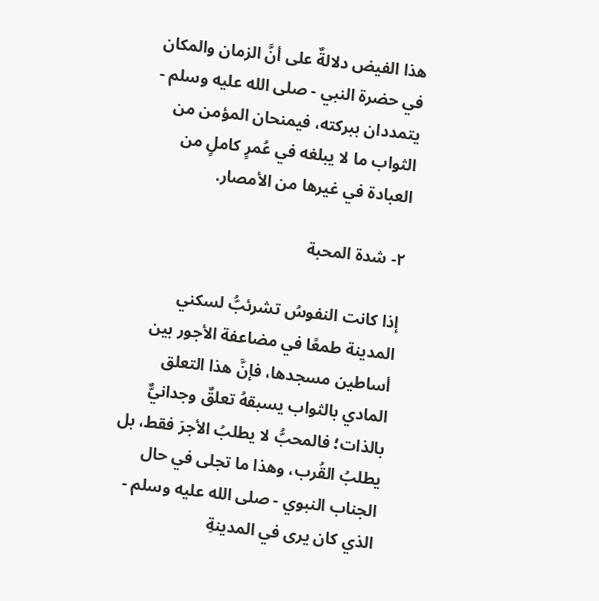هذا الفيض دلالةٌ على أنَّ الزمان والمكان في حضرة النبي - صلى الله عليه وسلم - يتمددان ببركته، فيمنحان المؤمن من الثواب ما لا يبلغه في عُمرٍ كاملٍ من العبادة في غيرها من الأمصار.

٢- شدة المحبة

إذا كانت النفوسُ تشرئبُّ لسكني المدينة طمعًا في مضاعفة الأجور بين أساطين مسجدها، فإنَّ هذا التعلق المادي بالثواب يسبقهُ تعلقٌ وجدانيٌّ بالذات؛ فالمحبُّ لا يطلبُ الأجرَ فقط، بل يطلبُ القُرب، وهذا ما تجلى في حال الجناب النبوي - صلى الله عليه وسلم - الذي كان يرى في المدينةِ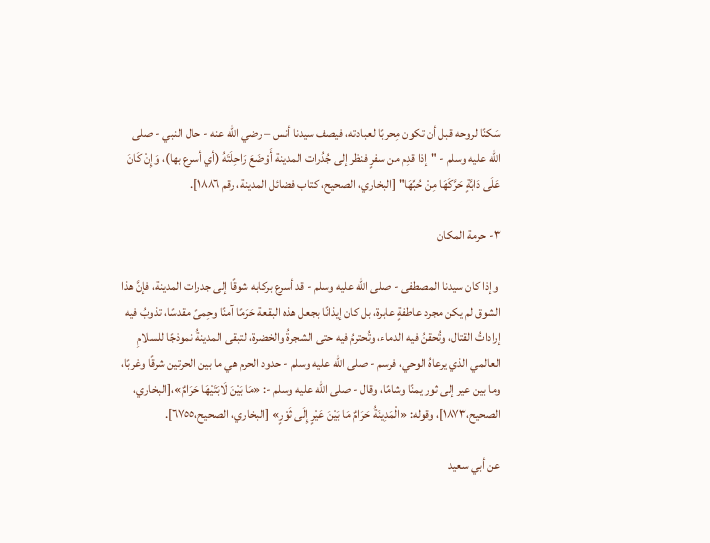سَكنًا لروحه قبل أن تكون مِحربًا لعبادته، فيصف سيدنا أنس – رضي الله عنه - حال النبي - صلى الله عليه وسلم - "إذا قدِم من سفرٍ فنظر إلى جُدُرات المدينة أَوْضَعَ رَاحِلَتَهُ (أي أسرع بها)، وَإِنْ كَانَ عَلَى دَابَّةٍ حَرَّكَهَا مِنْ حُبِّهَا" [البخاري، الصحيح، كتاب فضائل المدينة، رقم ١٨٨٦].

٣- حرمة المكان

 وإذا كان سيدنا المصطفى - صلى الله عليه وسلم - قد أسرع بركابه شوقًا إلى جدرات المدينة، فإنَّ هذا الشوق لم يكن مجرد عاطفةٍ عابرة، بل كان إيذانًا بجعل هذه البقعة حَرَمًا آمنًا وحِمىً مقدسًا، تذوبُ فيه إراداتُ القتال، وتُحقنُ فيه الدماء، وتُحترمُ فيه حتى الشجرةُ والخضرة، لتبقى المدينةُ نموذجًا للسلامِ العالمي الذي يرعاهُ الوحي، فرسم - صلى الله عليه وسلم - حدود الحرم هي ما بين الحرتين شرقًا وغربًا، وما بين عير إلى ثور يمنًا وشامًا، وقال - صلى الله عليه وسلم -: «مَا بَيْنَ لَابَتَيْهَا حَرَامٌ»،[البخاري، الصحيح،١٨٧٣]، وقوله: «الْمَدِينَةُ حَرَامٌ مَا بَيْنَ عَيْرٍ إِلَى ثَوْرٍ» [البخاري، الصحيح،٦٧٥٥].

عن أبي سعيد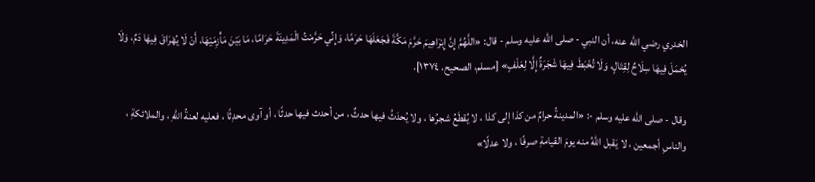الخدري رضي الله عنه، أن النبي - صلى الله عليه وسلم - قال: «اللَّهُمَّ إِنَّ إِبْرَاهِيمَ حَرَّمَ مَكَّةَ فَجَعَلَهَا حَرَمًا، وَإِنِّي حَرَّمْتُ الْمَدِينَةَ حَرَامًا، مَا بَيْنَ مَأْزِمَيْهَا، أَنْ لَا يُهْرَاقَ فِيهَا دَمٌ، وَلَا يُحْمَلَ فِيهَا سِلَاحٌ لِقِتَالٍ، وَلَا تُخْبَطَ فِيهَا شَجَرَةٌ إِلَّا لِعَلْفٍ» [مسلم، الصحيح، ١٣٧٤].

وقال - صلى الله عليه وسلم -: «المدينةُ حرامٌ من كذا إلى كذا ، لا يُقطَعُ شجرُها ، ولا يُحدَثُ فيها حدثٌ ، من أحدث فيها حدثًا ، أو آوى محدِثًا ، فعليه لعنةُ اللهِ ، والملائكةِ ، والناسِ أجمعين ، لا يَقبل اللهُ منه يومَ القيامةِ صرفًا ، ولا عدلًا»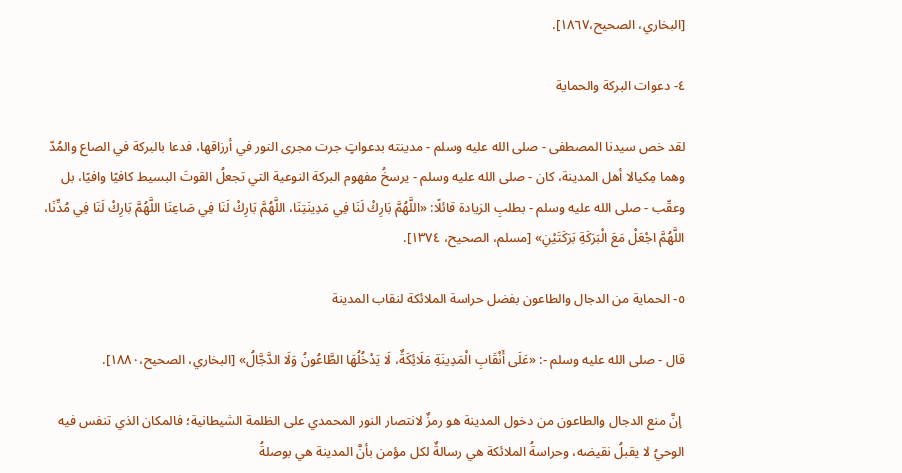[البخاري، الصحيح،١٨٦٧].

٤- دعوات البركة والحماية

لقد خص سيدنا المصطفى - صلى الله عليه وسلم - مدينته بدعواتٍ جرت مجرى النور في أرزاقها، فدعا بالبركة في الصاع والمُدّ وهما مِكيالا أهل المدينة، كان - صلى الله عليه وسلم - يرسخُ مفهوم البركة النوعية التي تجعلُ القوتَ البسيط كافيًا وافيًا، بل وعقّب - صلى الله عليه وسلم - بطلبِ الزيادة قائلًا: «اللَّهُمَّ بَارِكْ لَنَا فِي مَدِينَتِنَا، اللَّهُمَّ بَارِكْ لَنَا فِي صَاعِنَا اللَّهُمَّ بَارِكْ لَنَا فِي مُدِّنَا، اللَّهُمَّ اجْعَلْ مَعَ الْبَرَكَةِ بَرَكَتَيْنِ» [مسلم، الصحيح، ١٣٧٤].

٥- الحماية من الدجال والطاعون بفضل حراسة الملائكة لنقاب المدينة

قال - صلى الله عليه وسلم -: «عَلَى أَنْقَابِ الْمَدِينَةِ مَلَائِكَةٌ، لَا يَدْخُلُهَا الطَّاعُونُ وَلَا الدَّجَّالُ» [البخاري، الصحيح،١٨٨٠].

 إنَّ منع الدجال والطاعون من دخول المدينة هو رمزٌ لانتصار النور المحمدي على الظلمة الشيطانية؛ فالمكان الذي تنفس فيه الوحيُ لا يقبلُ نقيضه، وحراسةُ الملائكة هي رسالةٌ لكل مؤمن بأنَّ المدينة هي بوصلةُ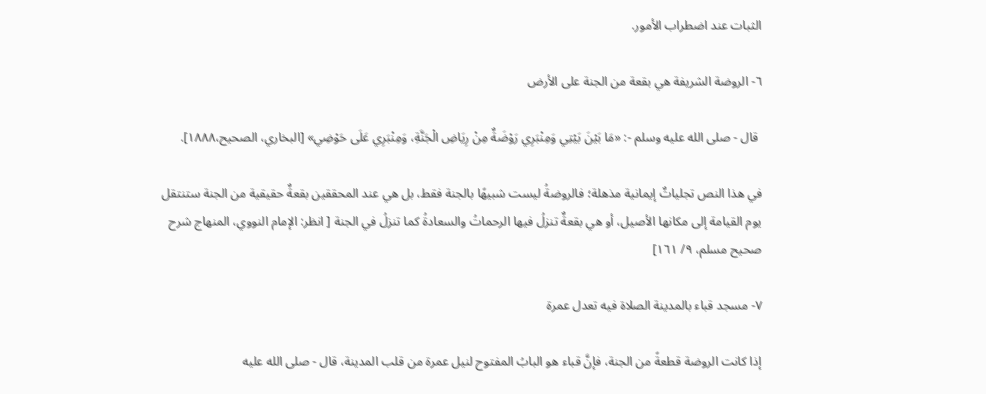الثبات عند اضطراب الأمور.

٦- الروضة الشريفة هي بقعة من الجنة على الأرض

 قال - صلى الله عليه وسلم -: «مَا بَيْنَ بَيْتِي وَمِنْبَرِي رَوْضَةٌ مِنْ رِيَاضِ الْجَنَّةِ، وَمِنْبَرِي عَلَى حَوْضِي» [البخاري، الصحيح،١٨٨٨].

في هذا النص تجلياتٌ إيمانية مذهلة؛ فالروضةُ ليست شبيهًا بالجنة فقط، بل هي عند المحققين بقعةٌ حقيقية من الجنة ستنتقل يوم القيامة إلى مكانها الأصيل، أو هي بقعةٌ تنزلُ فيها الرحماتُ والسعادةُ كما تنزلُ في الجنة [ انظر: الإمام النووي، المنهاج شرح صحيح مسلم، ٩/ ١٦١]

٧- مسجد قباء بالمدينة الصلاة فيه تعدل عمرة

إذا كانت الروضة قطعةً من الجنة، فإنَّ قباء هو البابُ المفتوح لنيل عمرة من قلب المدينة، قال - صلى الله عليه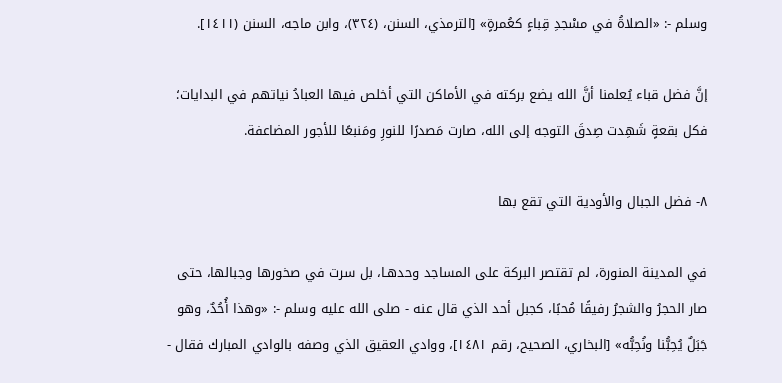وسلم -: «الصلاةُ في مسْجدِ قِباءٍ كعُمرةٍ» [الترمذي، السنن، (٣٢٤)، وابن ماجه، السنن (١٤١١].

إنَّ فضل قباء يُعلمنا أنَّ الله يضع بركته في الأماكن التي أخلص فيها العبادُ نياتهم في البدايات؛ فكل بقعةٍ شَهِدت صِدقَ التوجه إلى الله، صارت مَصدرًا للنورِ ومَنبعًا للأجور المضاعفة.

٨- فضل الجبال والأودية التي تقع بها

في المدينة المنورة، لم تقتصر البركة على المساجد وحدهـا، بل سرت في صخورها وجبالها، حتى صار الحجرُ والشجرُ رفيقًا مُحبًا، كجبل أحد الذي قال عنه - صلى الله عليه وسلم -: «وهذا أُحُدٌ، وهو جَبَلٌ يُحِبُّنا ونُحِبُّه» [البخاري، الصحيح، رقم ١٤٨١]، ووادي العقيق الذي وصفه بالوادي المبارك فقال -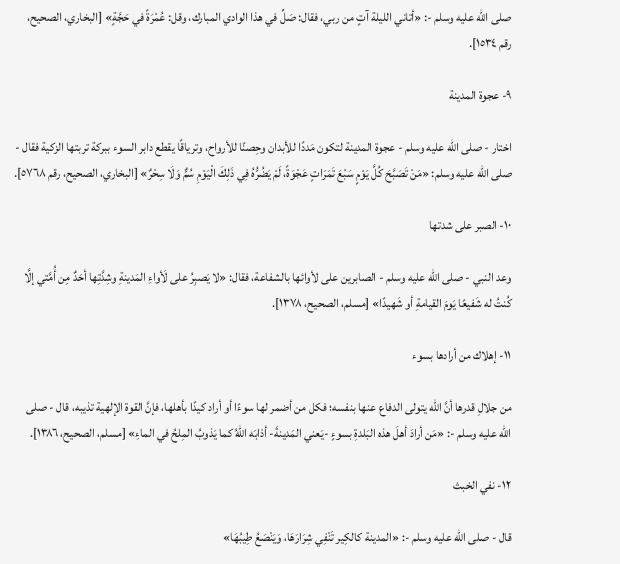صلى الله عليه وسلم -: «أتاني الليلة آتٍ من ربي، فقال: صَلِّ في هذا الوادي المبارك، وقل: عُمْرَةً في حَجَّةٍ» [البخاري، الصحيح، رقم ١٥٣٤].

٩- عجوة المدينة

اختار - صلى الله عليه وسلم - عجوة المدينة لتكون مَددًا للأبدان وحِصنًا للأرواح، وترياقًا يقطع دابر السوء ببركة تربتها الزكية فقال - صلى الله عليه وسلم: «مَنْ تَصَبَّحَ كُلَّ يَوْمٍ سَبْعَ تَمَرَاتٍ عَجْوَةً، لَمْ يَضُرُّهُ فِي ذَلِكَ الْيَوْمِ سُمٌّ وَلَا سِحْرٌ» [البخاري، الصحيح، رقم ٥٧٦٨].

١٠- الصبر على شدتها

وعد النبي - صلى الله عليه وسلم - الصابرين على لأوائها بالشفاعة، فقال: «لا يَصبِرُ على لَأواءِ المَدينةِ وشِدَّتِها أحَدٌ مِن أُمَّتي إلَّا كُنتُ له شَفيعًا يَومَ القيامةِ أو شَهيدًا» [مسلم، الصحيح، ١٣٧٨].

١١- إهلاك من أرادها بسوء

من جلالِ قدرها أنَّ الله يتولى الدفاع عنها بنفسه؛ فكل من أضمر لها سوءًا أو أراد كيدًا بأهلها، فإنَّ القوة الإلهية تذيبه، قال - صلى الله عليه وسلم -: «مَن أرادَ أهلَ هذه البَلدةِ بسوءٍ -يَعني المَدينةَ- أذابَه اللهُ كما يَذوبُ المِلحُ في الماءِ» [مسلم، الصحيح، ١٣٨٦].

١٢- نفي الخبث

قال - صلى الله عليه وسلم -: «المدينة كالكِير تَنْفِي شِرَارَهَا، وَيَنْصَعُ طِيبُهَا»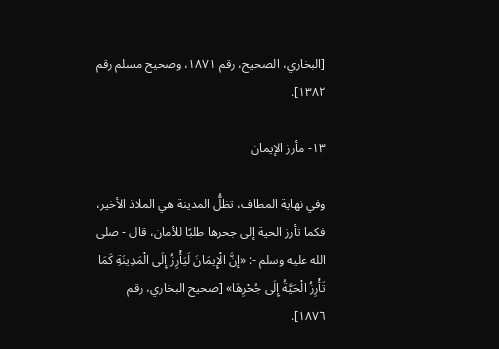[البخاري، الصحيح، رقم ١٨٧١، وصحيح مسلم رقم ١٣٨٢].

١٣- مأرز الإيمان

وفي نهاية المطاف، تظلُّ المدينة هي الملاذ الأخير، فكما تأرز الحية إلى جحرها طلبًا للأمان، قال - صلى الله عليه وسلم -: «إنَّ الْإِيمَانَ لَيَأْرِزُ إِلَى الْمَدِينَةِ كَمَا تَأْرِزُ الْحَيَّةُ إِلَى جُحْرِهَا» [صحيح البخاري، رقم ١٨٧٦].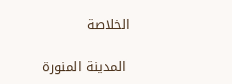الخلاصة

 المدينة المنورة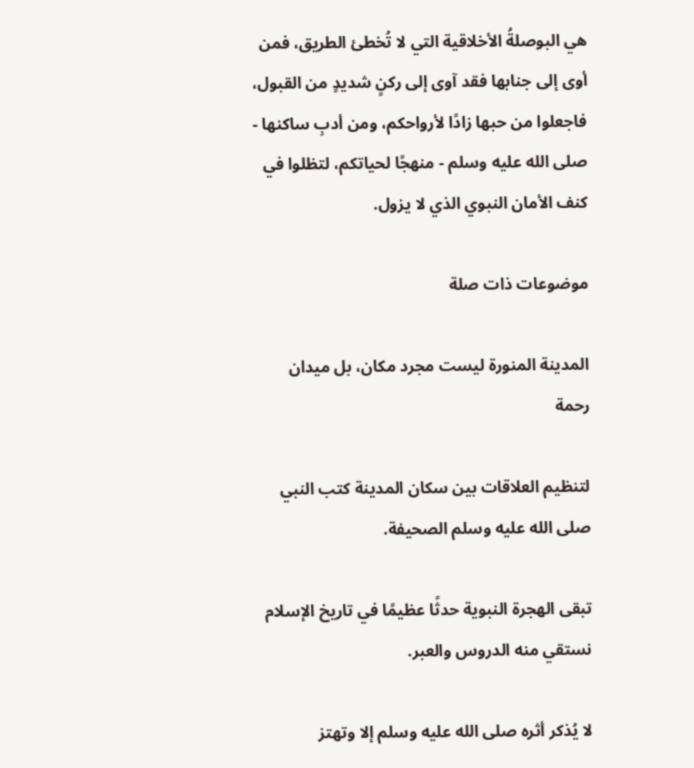هي البوصلةُ الأخلاقية التي لا تُخطئ الطريق، فمن أوى إلى جنابها فقد آوى إلى ركنٍ شديدٍ من القبول، فاجعلوا من حبها زادًا لأرواحكم، ومن أدبِ ساكنها - صلى الله عليه وسلم - منهجًا لحياتكم، لتظلوا في كنف الأمان النبوي الذي لا يزول.

موضوعات ذات صلة

المدينة المنورة ليست مجرد مكان، بل ميدان رحمة

لتنظيم العلاقات بين سكان المدينة كتب النبي صلى الله عليه وسلم الصحيفة.

تبقى الهجرة النبوية حدثًا عظيمًا في تاريخ الإسلام نستقي منه الدروس والعبر.

لا يُذكر أثره صلى الله عليه وسلم إلا وتهتز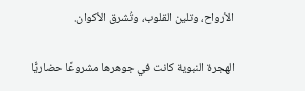الأرواح، وتلين القلوب، وتُشرق الأكوان.

الهجرة النبوية كانت في جوهرها مشروعًا حضاريًّا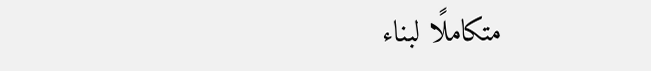متكاملًا لبناء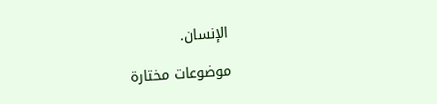الإنسان.

موضوعات مختارة